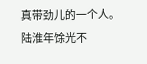真带劲儿的一个人。
陆淮年馀光不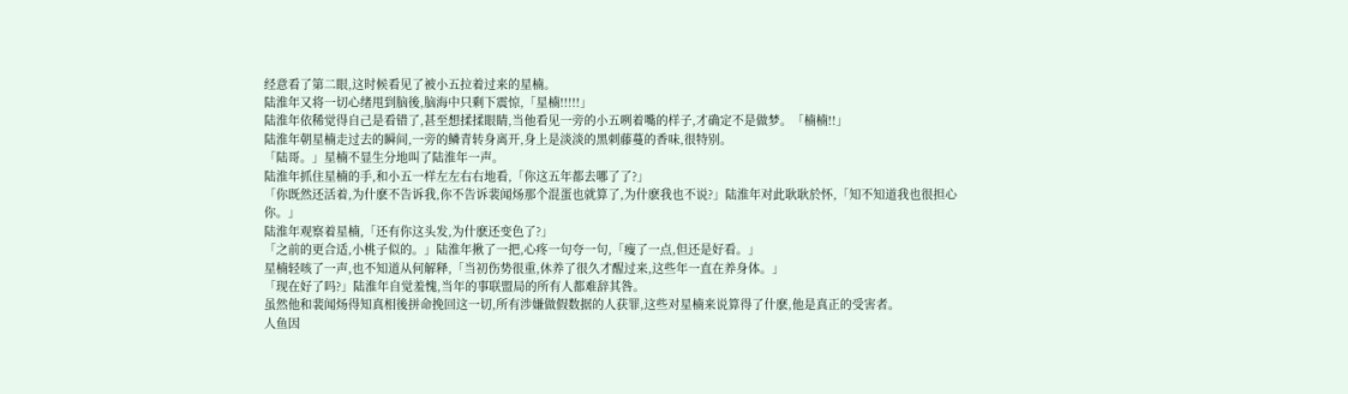经意看了第二眼,这时候看见了被小五拉着过来的星楠。
陆淮年又将一切心绪甩到脑後,脑海中只剩下震惊,「星楠!!!!!」
陆淮年依稀觉得自己是看错了,甚至想揉揉眼睛,当他看见一旁的小五咧着嘴的样子,才确定不是做梦。「楠楠!!」
陆淮年朝星楠走过去的瞬间,一旁的鳞青转身离开,身上是淡淡的黑刺藤蔓的香味,很特别。
「陆哥。」星楠不显生分地叫了陆淮年一声。
陆淮年抓住星楠的手,和小五一样左左右右地看,「你这五年都去哪了了?」
「你既然还活着,为什麽不告诉我,你不告诉裴闻炀那个混蛋也就算了,为什麽我也不说?」陆淮年对此耿耿於怀,「知不知道我也很担心你。」
陆淮年观察着星楠,「还有你这头发,为什麽还变色了?」
「之前的更合适,小桃子似的。」陆淮年揪了一把,心疼一句夸一句,「瘦了一点,但还是好看。」
星楠轻咳了一声,也不知道从何解释,「当初伤势很重,休养了很久才醒过来,这些年一直在养身体。」
「现在好了吗?」陆淮年自觉羞愧,当年的事联盟局的所有人都难辞其咎。
虽然他和裴闻炀得知真相後拼命挽回这一切,所有涉嫌做假数据的人获罪,这些对星楠来说算得了什麽,他是真正的受害者。
人鱼因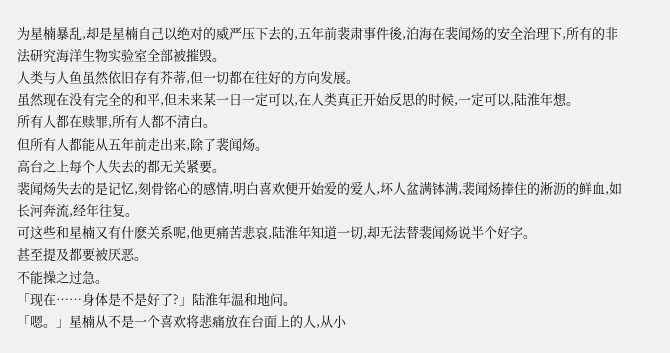为星楠暴乱,却是星楠自己以绝对的威严压下去的,五年前裴肃事件後,泊海在裴闻炀的安全治理下,所有的非法研究海洋生物实验室全部被摧毁。
人类与人鱼虽然依旧存有芥蒂,但一切都在往好的方向发展。
虽然现在没有完全的和平,但未来某一日一定可以,在人类真正开始反思的时候,一定可以,陆淮年想。
所有人都在赎罪,所有人都不清白。
但所有人都能从五年前走出来,除了裴闻炀。
高台之上每个人失去的都无关紧要。
裴闻炀失去的是记忆,刻骨铭心的感情,明白喜欢便开始爱的爱人,坏人盆满钵满,裴闻炀捧住的淅沥的鲜血,如长河奔流,经年往复。
可这些和星楠又有什麽关系呢,他更痛苦悲哀,陆淮年知道一切,却无法替裴闻炀说半个好字。
甚至提及都要被厌恶。
不能操之过急。
「现在……身体是不是好了?」陆淮年温和地问。
「嗯。」星楠从不是一个喜欢将悲痛放在台面上的人,从小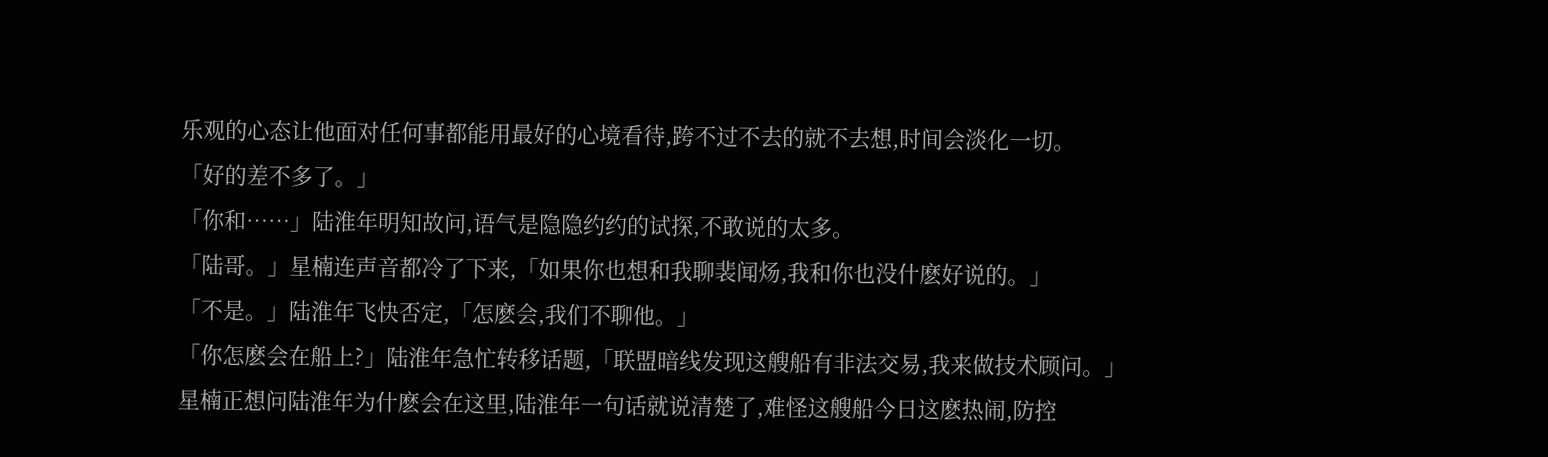乐观的心态让他面对任何事都能用最好的心境看待,跨不过不去的就不去想,时间会淡化一切。
「好的差不多了。」
「你和……」陆淮年明知故问,语气是隐隐约约的试探,不敢说的太多。
「陆哥。」星楠连声音都冷了下来,「如果你也想和我聊裴闻炀,我和你也没什麽好说的。」
「不是。」陆淮年飞快否定,「怎麽会,我们不聊他。」
「你怎麽会在船上?」陆淮年急忙转移话题,「联盟暗线发现这艘船有非法交易,我来做技术顾问。」
星楠正想问陆淮年为什麽会在这里,陆淮年一句话就说清楚了,难怪这艘船今日这麽热闹,防控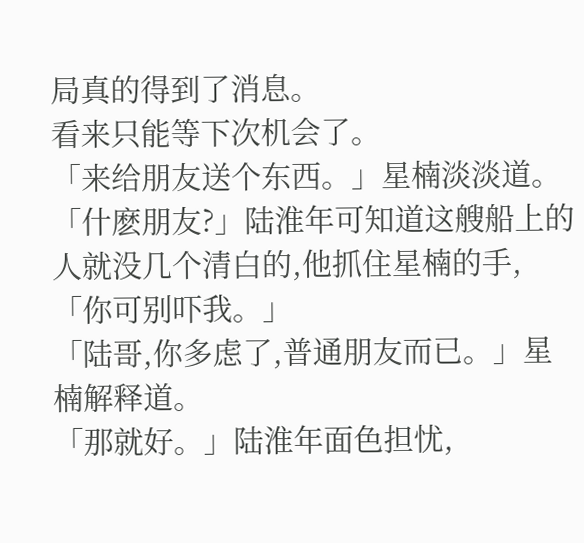局真的得到了消息。
看来只能等下次机会了。
「来给朋友送个东西。」星楠淡淡道。
「什麽朋友?」陆淮年可知道这艘船上的人就没几个清白的,他抓住星楠的手,「你可别吓我。」
「陆哥,你多虑了,普通朋友而已。」星楠解释道。
「那就好。」陆淮年面色担忧,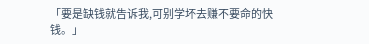「要是缺钱就告诉我,可别学坏去赚不要命的快钱。」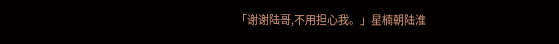「谢谢陆哥,不用担心我。」星楠朝陆淮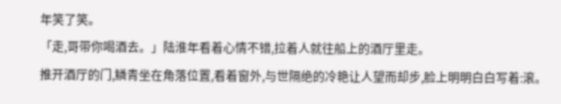年笑了笑。
「走,哥带你喝酒去。」陆淮年看着心情不错,拉着人就往船上的酒厅里走。
推开酒厅的门,鳞青坐在角落位置,看着窗外,与世隔绝的冷艳让人望而却步,脸上明明白白写着:滚。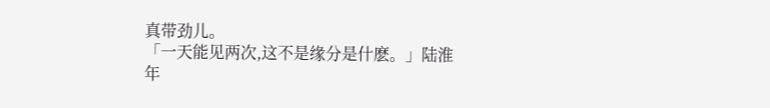真带劲儿。
「一天能见两次,这不是缘分是什麽。」陆淮年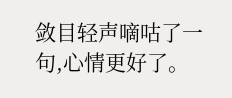敛目轻声嘀咕了一句,心情更好了。